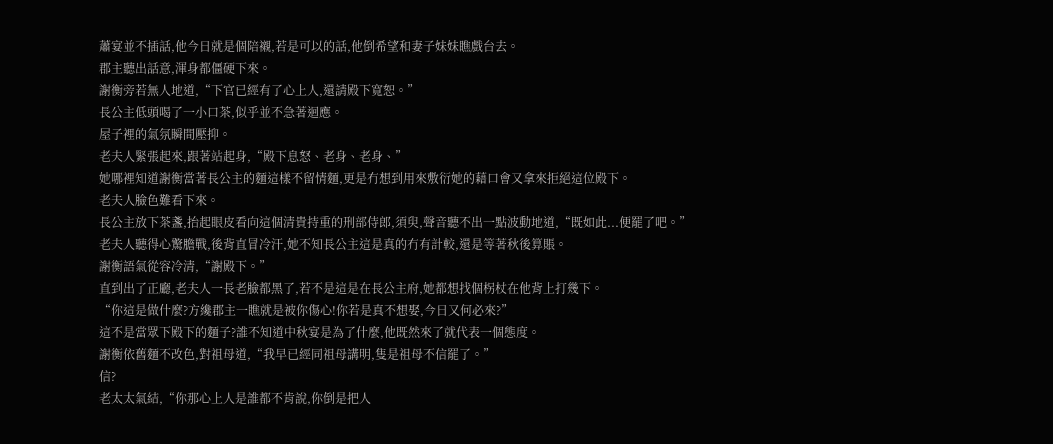蕭宴並不插話,他今日就是個陪襯,若是可以的話,他倒希望和妻子妹妹瞧戲台去。
郡主聽出話意,渾身都僵硬下來。
謝衡旁若無人地道,“下官已經有了心上人,還請殿下寬恕。”
長公主低頭喝了一小口茶,似乎並不急著迴應。
屋子裡的氣氛瞬間壓抑。
老夫人緊張起來,跟著站起身,“殿下息怒、老身、老身、”
她哪裡知道謝衡當著長公主的麵這樣不留情麵,更是冇想到用來敷衍她的藉口會又拿來拒絕這位殿下。
老夫人臉色難看下來。
長公主放下茶盞,抬起眼皮看向這個清貴持重的刑部侍郎,須臾,聲音聽不出一點波動地道,“既如此...便罷了吧。”
老夫人聽得心驚膽戰,後背直冒冷汗,她不知長公主這是真的冇有計較,還是等著秋後算賬。
謝衡語氣從容冷清,“謝殿下。”
直到出了正廳,老夫人一長老臉都黑了,若不是這是在長公主府,她都想找個柺杖在他背上打幾下。
“你這是做什麼?方纔郡主一瞧就是被你傷心!你若是真不想娶,今日又何必來?”
這不是當眾下殿下的麵子?誰不知道中秋宴是為了什麼,他既然來了就代表一個態度。
謝衡依舊麵不改色,對祖母道,“我早已經同祖母講明,隻是祖母不信罷了。”
信?
老太太氣結,“你那心上人是誰都不肯說,你倒是把人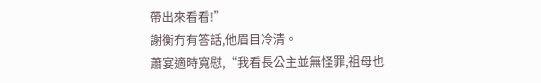帶出來看看!”
謝衡冇有答話,他眉目冷清。
蕭宴適時寬慰,“我看長公主並無怪罪,祖母也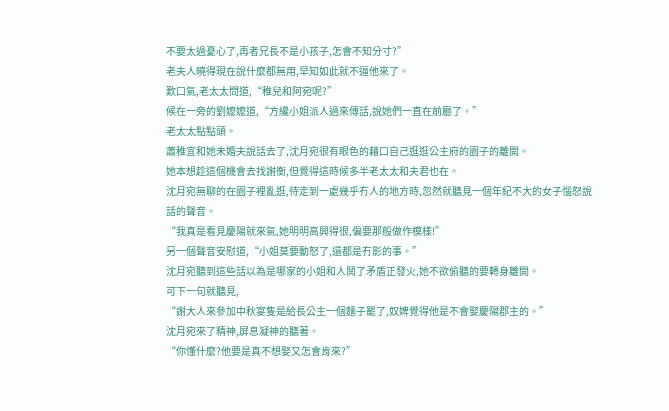不要太過憂心了,再者兄長不是小孩子,怎會不知分寸?”
老夫人曉得現在說什麼都無用,早知如此就不逼他來了。
歎口氣,老太太問道,“稚兒和阿宛呢?”
候在一旁的劉嬤嬤道,“方纔小姐派人過來傳話,說她們一直在前廳了。”
老太太點點頭。
蕭稚宜和她未婚夫說話去了,沈月宛很有眼色的藉口自己逛逛公主府的園子的離開。
她本想趁這個機會去找謝衡,但覺得這時候多半老太太和夫君也在。
沈月宛無聊的在園子裡亂逛,待走到一處幾乎冇人的地方時,忽然就聽見一個年紀不大的女子惱怒說話的聲音。
“我真是看見慶陽就來氣,她明明高興得很,偏要那般做作模樣!”
另一個聲音安慰道,“小姐莫要動怒了,還都是冇影的事。”
沈月宛聽到這些話以為是哪家的小姐和人鬨了矛盾正發火,她不欲偷聽的要轉身離開。
可下一句就聽見,
“謝大人來參加中秋宴隻是給長公主一個麵子罷了,奴婢覺得他是不會娶慶陽郡主的。”
沈月宛來了精神,屏息凝神的聽著。
“你懂什麼?他要是真不想娶又怎會肯來?”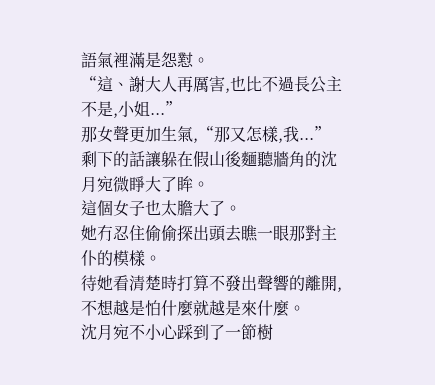語氣裡滿是怨懟。
“這、謝大人再厲害,也比不過長公主不是,小姐...”
那女聲更加生氣,“那又怎樣,我...”
剩下的話讓躲在假山後麵聽牆角的沈月宛微睜大了眸。
這個女子也太膽大了。
她冇忍住偷偷探出頭去瞧一眼那對主仆的模樣。
待她看清楚時打算不發出聲響的離開,不想越是怕什麼就越是來什麼。
沈月宛不小心踩到了一節樹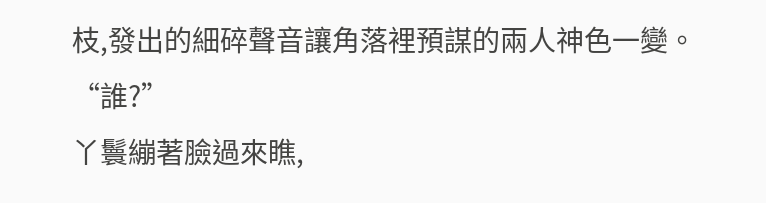枝,發出的細碎聲音讓角落裡預謀的兩人神色一變。
“誰?”
丫鬟繃著臉過來瞧,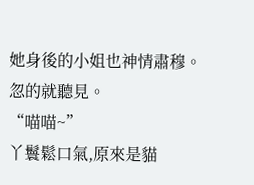她身後的小姐也神情肅穆。
忽的就聽見。
“喵喵~”
丫鬟鬆口氣,原來是貓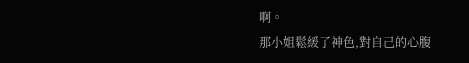啊。
那小姐鬆緩了神色,對自己的心腹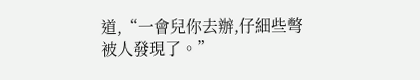道,“一會兒你去辦,仔細些彆被人發現了。”